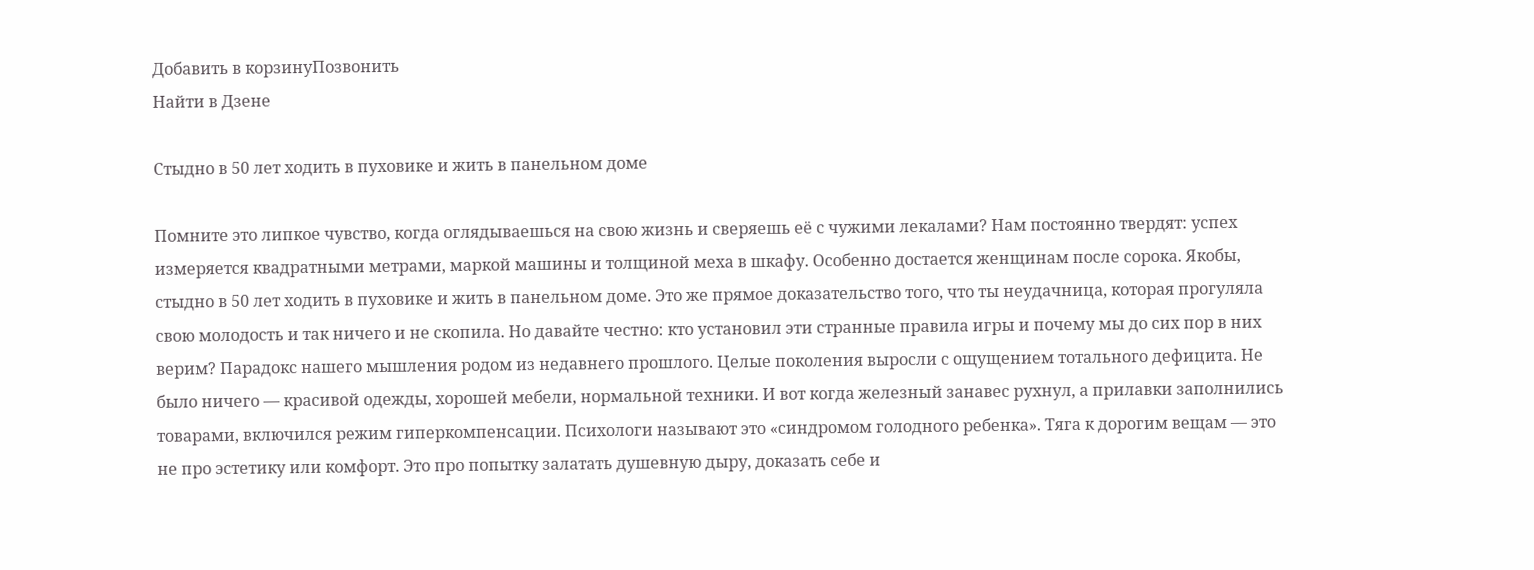Добавить в корзинуПозвонить
Найти в Дзене

Стыдно в 50 лет ходить в пуховике и жить в панельном доме

Помните это липкое чувство, когда оглядываешься на свою жизнь и сверяешь её с чужими лекалами? Нам постоянно твердят: успех измеряется квадратными метрами, маркой машины и толщиной меха в шкафу. Особенно достается женщинам после сорока. Якобы, стыдно в 50 лет ходить в пуховике и жить в панельном доме. Это же прямое доказательство того, что ты неудачница, которая прогуляла свою молодость и так ничего и не скопила. Но давайте честно: кто установил эти странные правила игры и почему мы до сих пор в них верим? Парадокс нашего мышления родом из недавнего прошлого. Целые поколения выросли с ощущением тотального дефицита. Не было ничего — красивой одежды, хорошей мебели, нормальной техники. И вот когда железный занавес рухнул, а прилавки заполнились товарами, включился режим гиперкомпенсации. Психологи называют это «синдромом голодного ребенка». Тяга к дорогим вещам — это не про эстетику или комфорт. Это про попытку залатать душевную дыру, доказать себе и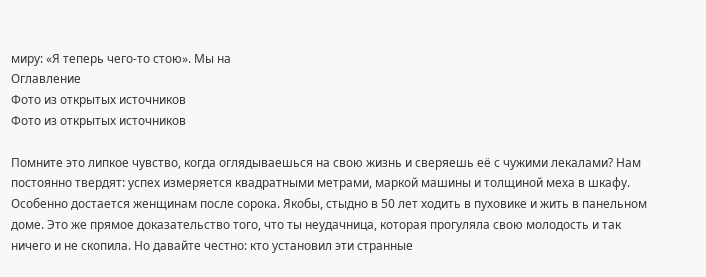миру: «Я теперь чего-то стою». Мы на
Оглавление
Фото из открытых источников
Фото из открытых источников

Помните это липкое чувство, когда оглядываешься на свою жизнь и сверяешь её с чужими лекалами? Нам постоянно твердят: успех измеряется квадратными метрами, маркой машины и толщиной меха в шкафу. Особенно достается женщинам после сорока. Якобы, стыдно в 50 лет ходить в пуховике и жить в панельном доме. Это же прямое доказательство того, что ты неудачница, которая прогуляла свою молодость и так ничего и не скопила. Но давайте честно: кто установил эти странные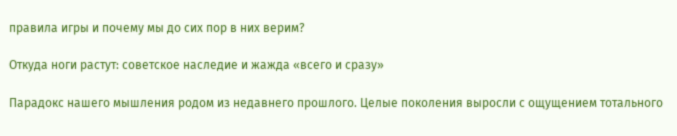правила игры и почему мы до сих пор в них верим?

Откуда ноги растут: советское наследие и жажда «всего и сразу»

Парадокс нашего мышления родом из недавнего прошлого. Целые поколения выросли с ощущением тотального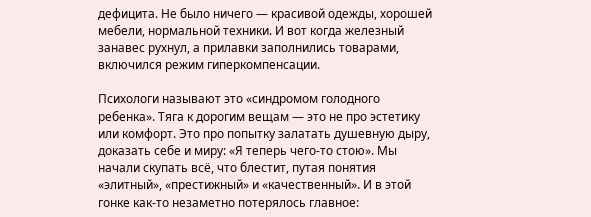дефицита. Не было ничего — красивой одежды, хорошей мебели, нормальной техники. И вот когда железный занавес рухнул, а прилавки заполнились товарами, включился режим гиперкомпенсации.

Психологи называют это «синдромом голодного ребенка». Тяга к дорогим вещам — это не про эстетику или комфорт. Это про попытку залатать душевную дыру, доказать себе и миру: «Я теперь чего-то стою». Мы начали скупать всё, что блестит, путая понятия «элитный», «престижный» и «качественный». И в этой гонке как-то незаметно потерялось главное: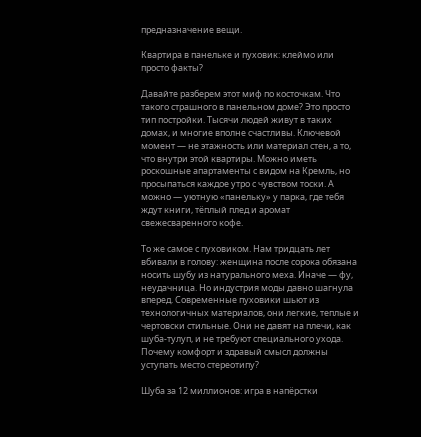предназначение вещи.

Квартира в панельке и пуховик: клеймо или просто факты?

Давайте разберем этот миф по косточкам. Что такого страшного в панельном доме? Это просто тип постройки. Тысячи людей живут в таких домах, и многие вполне счастливы. Ключевой момент — не этажность или материал стен, а то, что внутри этой квартиры. Можно иметь роскошные апартаменты с видом на Кремль, но просыпаться каждое утро с чувством тоски. А можно — уютную «панельку» у парка, где тебя ждут книги, тёплый плед и аромат свежесваренного кофе.

То же самое с пуховиком. Нам тридцать лет вбивали в голову: женщина после сорока обязана носить шубу из натурального меха. Иначе — фу, неудачница. Но индустрия моды давно шагнула вперед. Современные пуховики шьют из технологичных материалов, они легкие, теплые и чертовски стильные. Они не давят на плечи, как шуба-тулуп, и не требуют специального ухода. Почему комфорт и здравый смысл должны уступать место стереотипу?

Шуба за 12 миллионов: игра в напёрстки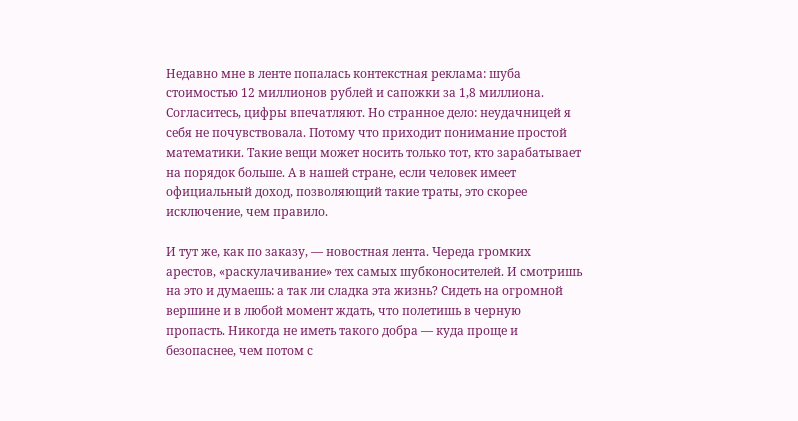Недавно мне в ленте попалась контекстная реклама: шуба стоимостью 12 миллионов рублей и сапожки за 1,8 миллиона. Согласитесь, цифры впечатляют. Но странное дело: неудачницей я себя не почувствовала. Потому что приходит понимание простой математики. Такие вещи может носить только тот, кто зарабатывает на порядок больше. А в нашей стране, если человек имеет официальный доход, позволяющий такие траты, это скорее исключение, чем правило.

И тут же, как по заказу, — новостная лента. Череда громких арестов, «раскулачивание» тех самых шубконосителей. И смотришь на это и думаешь: а так ли сладка эта жизнь? Сидеть на огромной вершине и в любой момент ждать, что полетишь в черную пропасть. Никогда не иметь такого добра — куда проще и безопаснее, чем потом с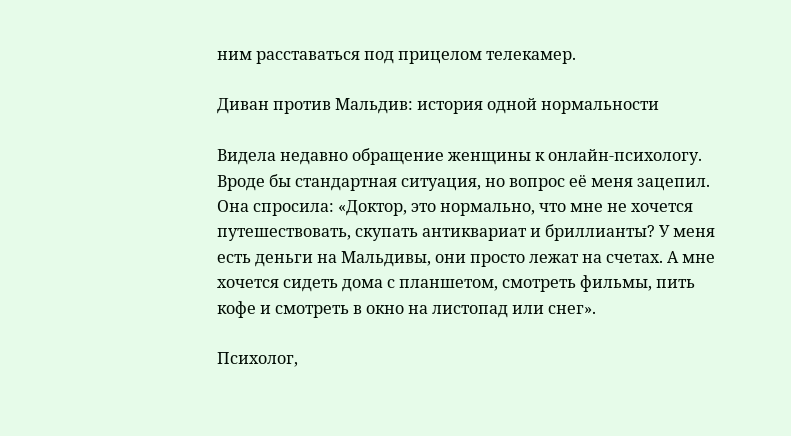ним расставаться под прицелом телекамер.

Диван против Мальдив: история одной нормальности

Видела недавно обращение женщины к онлайн-психологу. Вроде бы стандартная ситуация, но вопрос её меня зацепил. Она спросила: «Доктор, это нормально, что мне не хочется путешествовать, скупать антиквариат и бриллианты? У меня есть деньги на Мальдивы, они просто лежат на счетах. А мне хочется сидеть дома с планшетом, смотреть фильмы, пить кофе и смотреть в окно на листопад или снег».

Психолог,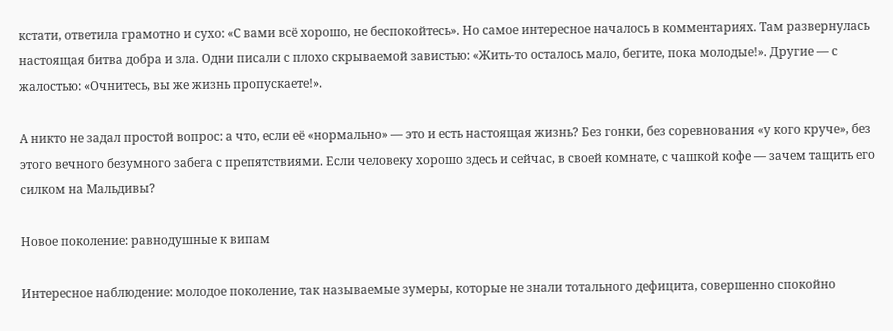кстати, ответила грамотно и сухо: «С вами всё хорошо, не беспокойтесь». Но самое интересное началось в комментариях. Там развернулась настоящая битва добра и зла. Одни писали с плохо скрываемой завистью: «Жить-то осталось мало, бегите, пока молодые!». Другие — с жалостью: «Очнитесь, вы же жизнь пропускаете!».

А никто не задал простой вопрос: а что, если её «нормально» — это и есть настоящая жизнь? Без гонки, без соревнования «у кого круче», без этого вечного безумного забега с препятствиями. Если человеку хорошо здесь и сейчас, в своей комнате, с чашкой кофе — зачем тащить его силком на Мальдивы?

Новое поколение: равнодушные к випам

Интересное наблюдение: молодое поколение, так называемые зумеры, которые не знали тотального дефицита, совершенно спокойно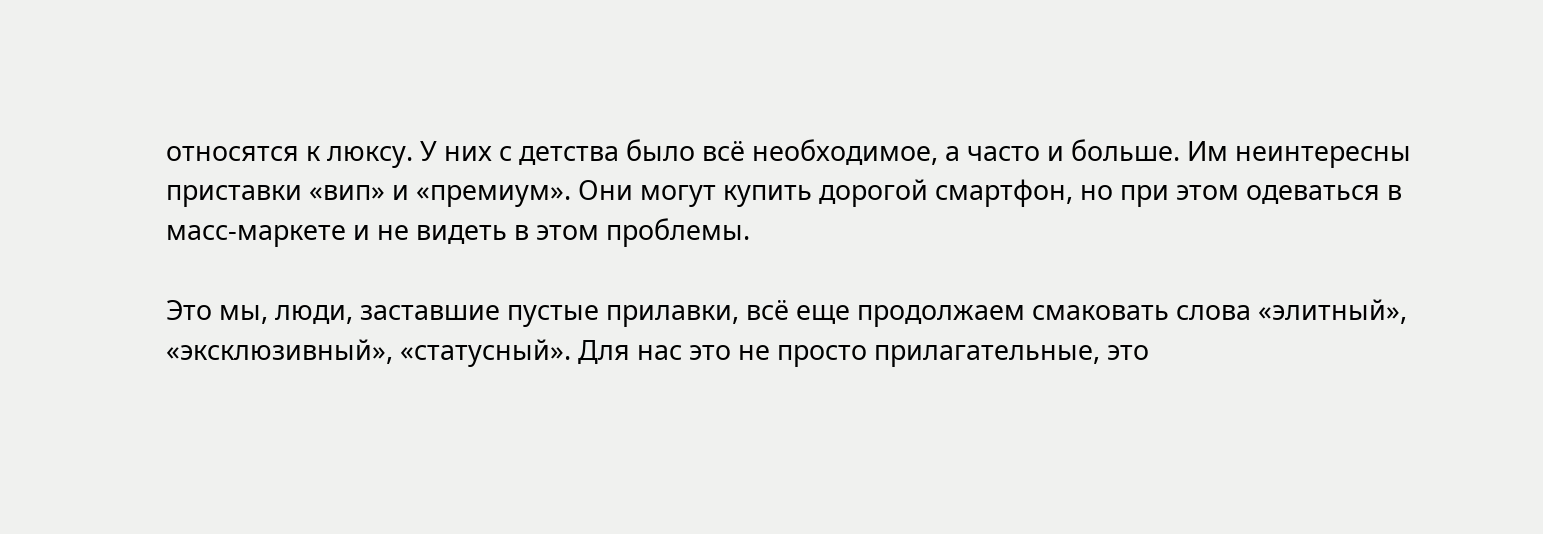относятся к люксу. У них с детства было всё необходимое, а часто и больше. Им неинтересны приставки «вип» и «премиум». Они могут купить дорогой смартфон, но при этом одеваться в масс-маркете и не видеть в этом проблемы.

Это мы, люди, заставшие пустые прилавки, всё еще продолжаем смаковать слова «элитный», «эксклюзивный», «статусный». Для нас это не просто прилагательные, это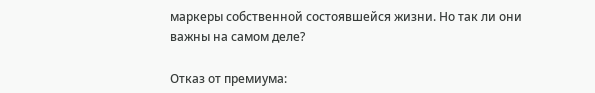маркеры собственной состоявшейся жизни. Но так ли они важны на самом деле?

Отказ от премиума: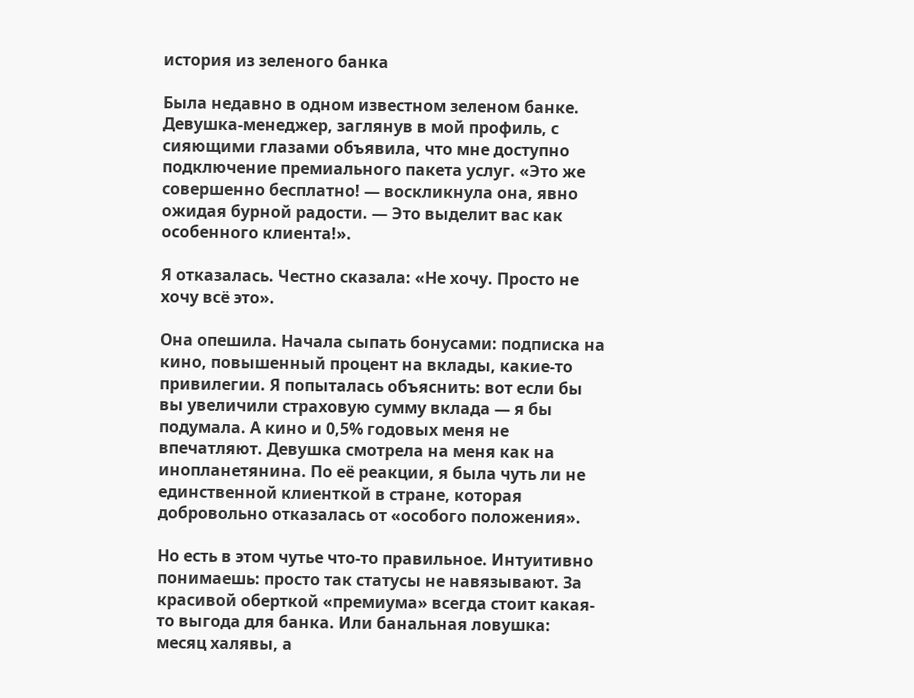история из зеленого банка

Была недавно в одном известном зеленом банке. Девушка-менеджер, заглянув в мой профиль, с сияющими глазами объявила, что мне доступно подключение премиального пакета услуг. «Это же совершенно бесплатно! — воскликнула она, явно ожидая бурной радости. — Это выделит вас как особенного клиента!».

Я отказалась. Честно сказала: «Не хочу. Просто не хочу всё это».

Она опешила. Начала сыпать бонусами: подписка на кино, повышенный процент на вклады, какие-то привилегии. Я попыталась объяснить: вот если бы вы увеличили страховую сумму вклада — я бы подумала. А кино и 0,5% годовых меня не впечатляют. Девушка смотрела на меня как на инопланетянина. По её реакции, я была чуть ли не единственной клиенткой в стране, которая добровольно отказалась от «особого положения».

Но есть в этом чутье что-то правильное. Интуитивно понимаешь: просто так статусы не навязывают. За красивой оберткой «премиума» всегда стоит какая-то выгода для банка. Или банальная ловушка: месяц халявы, а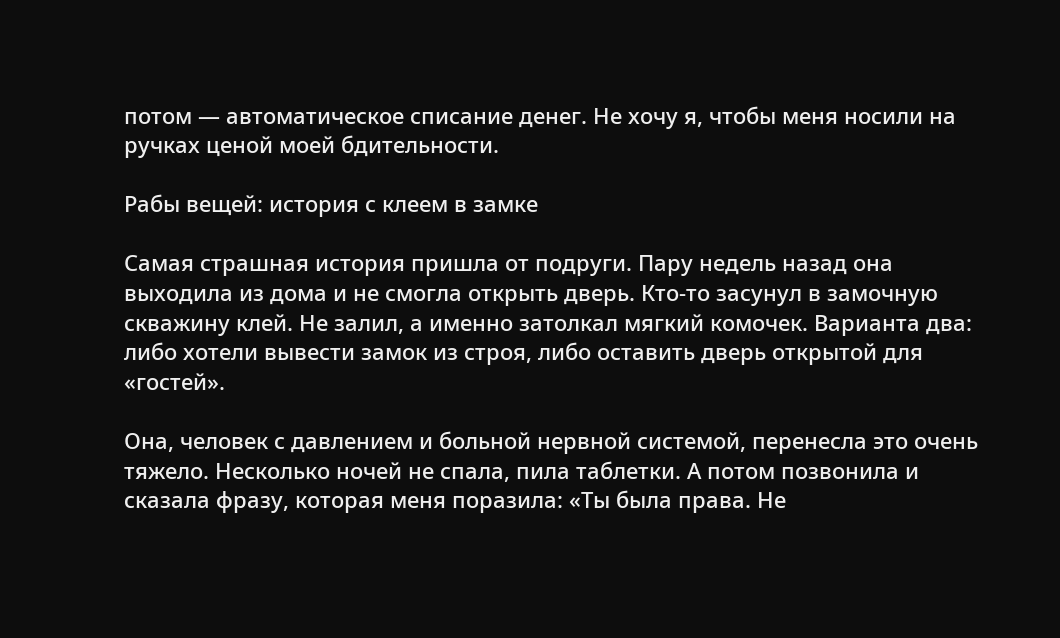потом — автоматическое списание денег. Не хочу я, чтобы меня носили на ручках ценой моей бдительности.

Рабы вещей: история с клеем в замке

Самая страшная история пришла от подруги. Пару недель назад она выходила из дома и не смогла открыть дверь. Кто-то засунул в замочную скважину клей. Не залил, а именно затолкал мягкий комочек. Варианта два: либо хотели вывести замок из строя, либо оставить дверь открытой для «гостей».

Она, человек с давлением и больной нервной системой, перенесла это очень тяжело. Несколько ночей не спала, пила таблетки. А потом позвонила и сказала фразу, которая меня поразила: «Ты была права. Не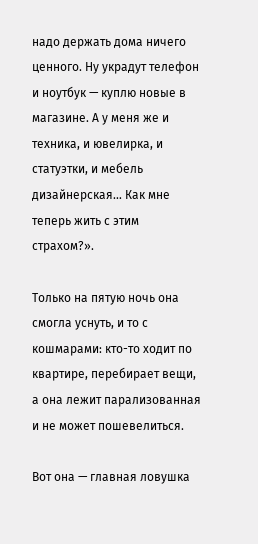надо держать дома ничего ценного. Ну украдут телефон и ноутбук — куплю новые в магазине. А у меня же и техника, и ювелирка, и статуэтки, и мебель дизайнерская… Как мне теперь жить с этим страхом?».

Только на пятую ночь она смогла уснуть, и то с кошмарами: кто-то ходит по квартире, перебирает вещи, а она лежит парализованная и не может пошевелиться.

Вот она — главная ловушка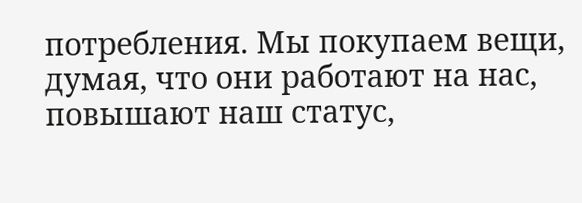потребления. Мы покупаем вещи, думая, что они работают на нас, повышают наш статус,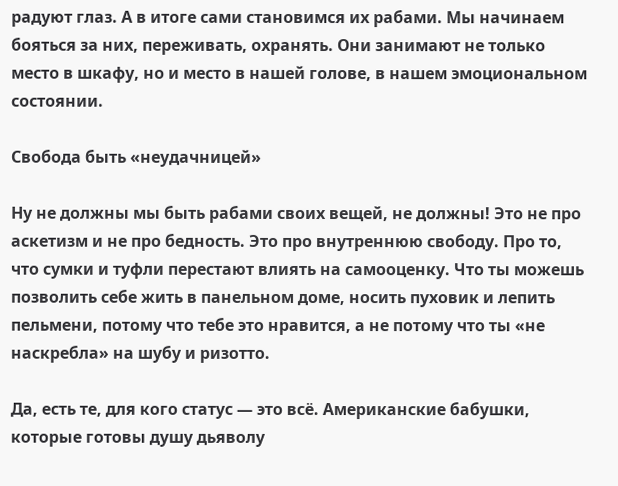радуют глаз. А в итоге сами становимся их рабами. Мы начинаем бояться за них, переживать, охранять. Они занимают не только место в шкафу, но и место в нашей голове, в нашем эмоциональном состоянии.

Свобода быть «неудачницей»

Ну не должны мы быть рабами своих вещей, не должны! Это не про аскетизм и не про бедность. Это про внутреннюю свободу. Про то, что сумки и туфли перестают влиять на самооценку. Что ты можешь позволить себе жить в панельном доме, носить пуховик и лепить пельмени, потому что тебе это нравится, а не потому что ты «не наскребла» на шубу и ризотто.

Да, есть те, для кого статус — это всё. Американские бабушки, которые готовы душу дьяволу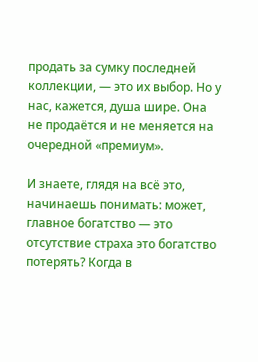продать за сумку последней коллекции, — это их выбор. Но у нас, кажется, душа шире. Она не продаётся и не меняется на очередной «премиум».

И знаете, глядя на всё это, начинаешь понимать: может, главное богатство — это отсутствие страха это богатство потерять? Когда в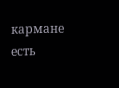кармане есть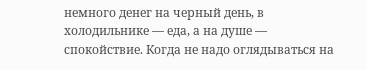немного денег на черный день, в холодильнике — еда, а на душе — спокойствие. Когда не надо оглядываться на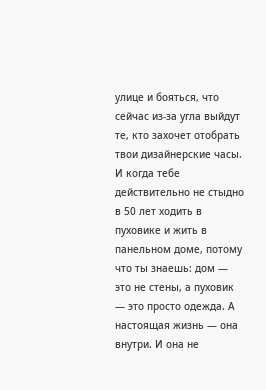улице и бояться, что сейчас из-за угла выйдут те, кто захочет отобрать твои дизайнерские часы. И когда тебе действительно не стыдно в 50 лет ходить в пуховике и жить в панельном доме, потому что ты знаешь: дом — это не стены, а пуховик — это просто одежда. А настоящая жизнь — она внутри. И она не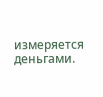измеряется деньгами.